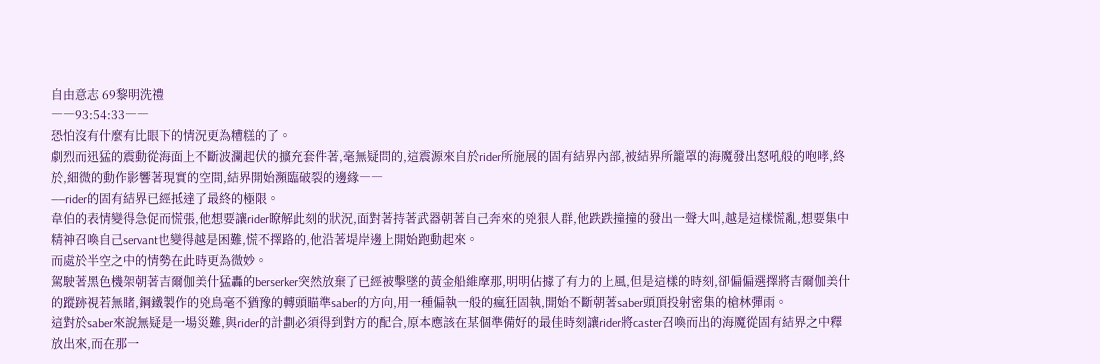自由意志 69黎明洗禮
――93:54:33――
恐怕沒有什麼有比眼下的情況更為糟糕的了。
劇烈而迅猛的震動從海面上不斷波瀾起伏的擴充套件著,毫無疑問的,這震源來自於rider所施展的固有結界內部,被結界所籠罩的海魔發出怒吼般的咆哮,終於,細微的動作影響著現實的空間,結界開始瀕臨破裂的邊緣――
――rider的固有結界已經抵達了最終的極限。
韋伯的表情變得急促而慌張,他想要讓rider瞭解此刻的狀況,面對著持著武器朝著自己奔來的兇狠人群,他跌跌撞撞的發出一聲大叫,越是這樣慌亂,想要集中精神召喚自己servant也變得越是困難,慌不擇路的,他沿著堤岸邊上開始跑動起來。
而處於半空之中的情勢在此時更為微妙。
駕駛著黑色機架朝著吉爾伽美什猛轟的berserker突然放棄了已經被擊墜的黃金船維摩那,明明佔據了有力的上風,但是這樣的時刻,卻偏偏選擇將吉爾伽美什的蹤跡視若無睹,鋼鐵製作的兇鳥毫不猶豫的轉頭瞄準saber的方向,用一種偏執一般的瘋狂固執,開始不斷朝著saber頭頂投射密集的槍林彈雨。
這對於saber來說無疑是一場災難,與rider的計劃必須得到對方的配合,原本應該在某個準備好的最佳時刻讓rider將caster召喚而出的海魔從固有結界之中釋放出來,而在那一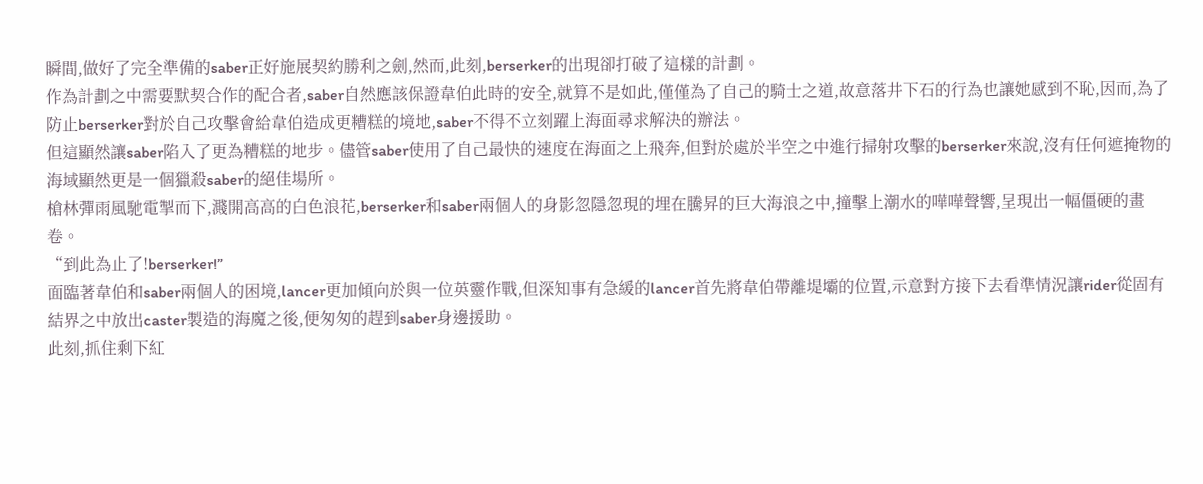瞬間,做好了完全準備的saber正好施展契約勝利之劍,然而,此刻,berserker的出現卻打破了這樣的計劃。
作為計劃之中需要默契合作的配合者,saber自然應該保證韋伯此時的安全,就算不是如此,僅僅為了自己的騎士之道,故意落井下石的行為也讓她感到不恥,因而,為了防止berserker對於自己攻擊會給韋伯造成更糟糕的境地,saber不得不立刻躍上海面尋求解決的辦法。
但這顯然讓saber陷入了更為糟糕的地步。儘管saber使用了自己最快的速度在海面之上飛奔,但對於處於半空之中進行掃射攻擊的berserker來說,沒有任何遮掩物的海域顯然更是一個獵殺saber的絕佳場所。
槍林彈雨風馳電掣而下,濺開高高的白色浪花,berserker和saber兩個人的身影忽隱忽現的埋在騰昇的巨大海浪之中,撞擊上潮水的嘩嘩聲響,呈現出一幅僵硬的畫卷。
“到此為止了!berserker!”
面臨著韋伯和saber兩個人的困境,lancer更加傾向於與一位英靈作戰,但深知事有急緩的lancer首先將韋伯帶離堤壩的位置,示意對方接下去看準情況讓rider從固有結界之中放出caster製造的海魔之後,便匆匆的趕到saber身邊援助。
此刻,抓住剩下紅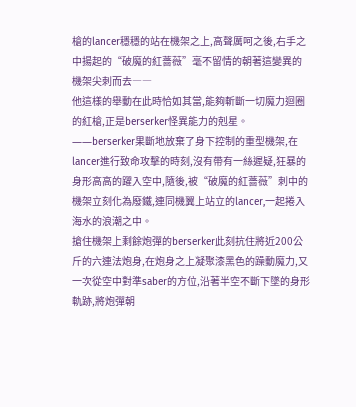槍的lancer穩穩的站在機架之上,高聲厲呵之後,右手之中揚起的“破魔的紅薔薇”毫不留情的朝著這變異的機架尖刺而去――
他這樣的舉動在此時恰如其當,能夠斬斷一切魔力迴圈的紅槍,正是berserker怪異能力的剋星。
――berserker果斷地放棄了身下控制的重型機架,在lancer進行致命攻擊的時刻,沒有帶有一絲遲疑,狂暴的身形高高的躍入空中,隨後,被“破魔的紅薔薇”刺中的機架立刻化為廢鐵,連同機翼上站立的lancer,一起捲入海水的浪潮之中。
搶住機架上剩餘炮彈的berserker此刻抗住將近200公斤的六連法炮身,在炮身之上凝聚漆黑色的躁動魔力,又一次從空中對準saber的方位,沿著半空不斷下墜的身形軌跡,將炮彈朝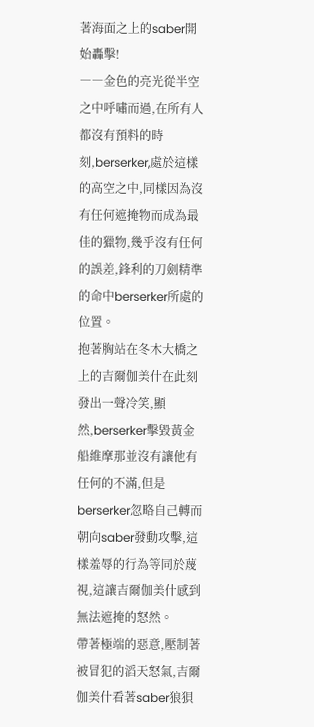著海面之上的saber開始轟擊!
――金色的亮光從半空之中呼嘯而過,在所有人都沒有預料的時刻,berserker,處於這樣的高空之中,同樣因為沒有任何遮掩物而成為最佳的獵物,幾乎沒有任何的誤差,鋒利的刀劍精準的命中berserker所處的位置。
抱著胸站在冬木大橋之上的吉爾伽美什在此刻發出一聲冷笑,顯然,berserker擊毀黃金船維摩那並沒有讓他有任何的不滿,但是berserker忽略自己轉而朝向saber發動攻擊,這樣羞辱的行為等同於蔑視,這讓吉爾伽美什感到無法遮掩的怒然。
帶著極端的惡意,壓制著被冒犯的滔天怒氣,吉爾伽美什看著saber狼狽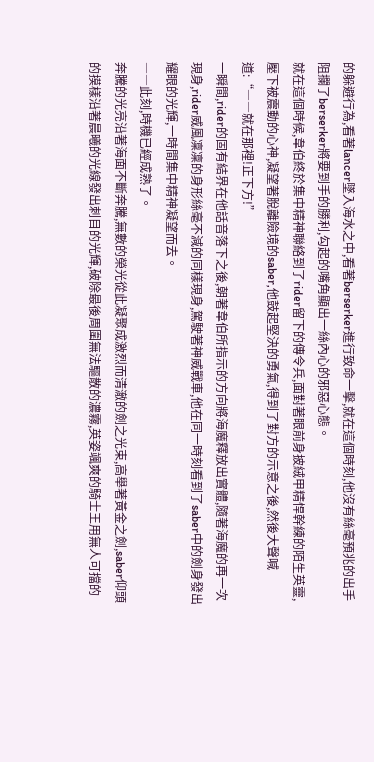的躲避行為,看著lancer墜入海水之中,看著berserker進行致命一擊,就在這個時刻,他沒有絲毫預兆的出手阻攔了berserker將要到手的勝利,勾起的嘴角顯出一絲內心的邪惡心態。
就在這個時候,韋伯終於集中精神聯絡到了rider留下的傳令兵,面對著眼前身披絨甲精悍幹練的陌生英靈,壓下被震動的心神,凝望著脫離險境的saber,他鼓起堅決的勇氣,得到了對方的示意之後,然後大聲喊道:“――就在那裡!正下方!”
一瞬間,rider的固有結界在他話音落下之後,朝著韋伯所指示的方向將海魔釋放出實體,隨著海魔的再一次現身,rider威風凜凜的身形絲毫不減的同樣現身,駕駛著神威戰車,他在同一時刻看到了saber中的劍身發出耀眼的光輝,一時間集中精神凝望而去。
――此刻,時機已經成熟了。
奔騰的光亮沿著海面不斷奔騰,無數的榮光從此凝聚成激烈而清澈的劍之光束,高舉著黃金之劍,saber仰頭的摸樣沿著晨曦的光線發出刺目的光輝,破除最後周圍無法驅散的濃霧,英姿颯爽的騎士王用無人可擋的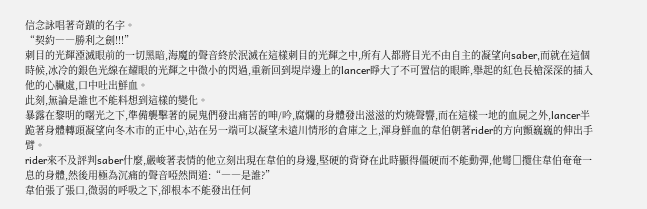信念詠唱著奇蹟的名字。
“契約――勝利之劍!!!”
刺目的光輝湮滅眼前的一切黑暗,海魔的聲音終於泯滅在這樣刺目的光輝之中,所有人都將目光不由自主的凝望向saber,而就在這個時候,冰冷的銀色光線在耀眼的光輝之中微小的閃過,重新回到堤岸邊上的lancer睜大了不可置信的眼眸,舉起的紅色長槍深深的插入他的心臟處,口中吐出鮮血。
此刻,無論是誰也不能料想到這樣的變化。
暴露在黎明的曙光之下,準備襲擊著的屍鬼們發出痛苦的呻/吟,腐爛的身體發出滋滋的灼燒聲響,而在這樣一地的血屍之外,lancer半跪著身體轉頭凝望向冬木市的正中心,站在另一端可以凝望未遠川情形的倉庫之上,渾身鮮血的韋伯朝著rider的方向顫巍巍的伸出手臂。
rider來不及評判saber什麼,嚴峻著表情的他立刻出現在韋伯的身邊,堅硬的背脊在此時顯得僵硬而不能動彈,他彎□攬住韋伯奄奄一息的身體,然後用極為沉痛的聲音啞然問道:“――是誰?”
韋伯張了張口,微弱的呼吸之下,卻根本不能發出任何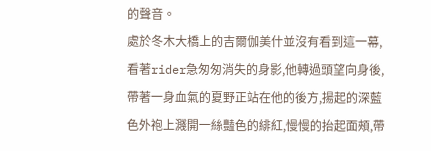的聲音。
處於冬木大橋上的吉爾伽美什並沒有看到這一幕,看著rider急匆匆消失的身影,他轉過頭望向身後,帶著一身血氣的夏野正站在他的後方,揚起的深藍色外袍上濺開一絲豔色的緋紅,慢慢的抬起面頰,帶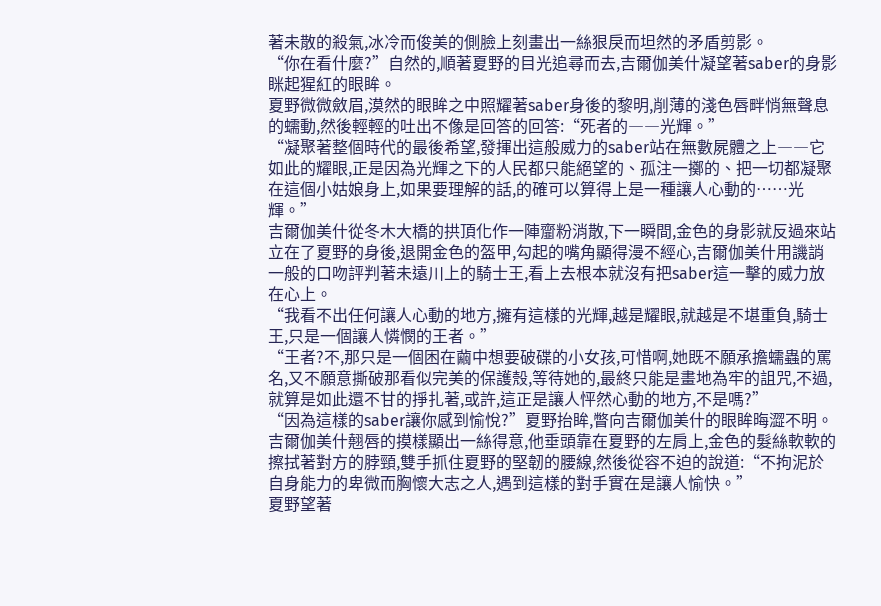著未散的殺氣,冰冷而俊美的側臉上刻畫出一絲狠戾而坦然的矛盾剪影。
“你在看什麼?”自然的,順著夏野的目光追尋而去,吉爾伽美什凝望著saber的身影眯起猩紅的眼眸。
夏野微微斂眉,漠然的眼眸之中照耀著saber身後的黎明,削薄的淺色唇畔悄無聲息的蠕動,然後輕輕的吐出不像是回答的回答:“死者的――光輝。”
“凝聚著整個時代的最後希望,發揮出這般威力的saber站在無數屍體之上――它如此的耀眼,正是因為光輝之下的人民都只能絕望的、孤注一擲的、把一切都凝聚在這個小姑娘身上,如果要理解的話,的確可以算得上是一種讓人心動的……光輝。”
吉爾伽美什從冬木大橋的拱頂化作一陣齏粉消散,下一瞬間,金色的身影就反過來站立在了夏野的身後,退開金色的盔甲,勾起的嘴角顯得漫不經心,吉爾伽美什用譏誚一般的口吻評判著未遠川上的騎士王,看上去根本就沒有把saber這一擊的威力放在心上。
“我看不出任何讓人心動的地方,擁有這樣的光輝,越是耀眼,就越是不堪重負,騎士王,只是一個讓人憐憫的王者。”
“王者?不,那只是一個困在繭中想要破碟的小女孩,可惜啊,她既不願承擔蠕蟲的罵名,又不願意撕破那看似完美的保護殼,等待她的,最終只能是畫地為牢的詛咒,不過,就算是如此還不甘的掙扎著,或許,這正是讓人怦然心動的地方,不是嗎?”
“因為這樣的saber讓你感到愉悅?”夏野抬眸,瞥向吉爾伽美什的眼眸晦澀不明。
吉爾伽美什翹唇的摸樣顯出一絲得意,他垂頭靠在夏野的左肩上,金色的髮絲軟軟的擦拭著對方的脖頸,雙手抓住夏野的堅韌的腰線,然後從容不迫的說道:“不拘泥於自身能力的卑微而胸懷大志之人,遇到這樣的對手實在是讓人愉快。”
夏野望著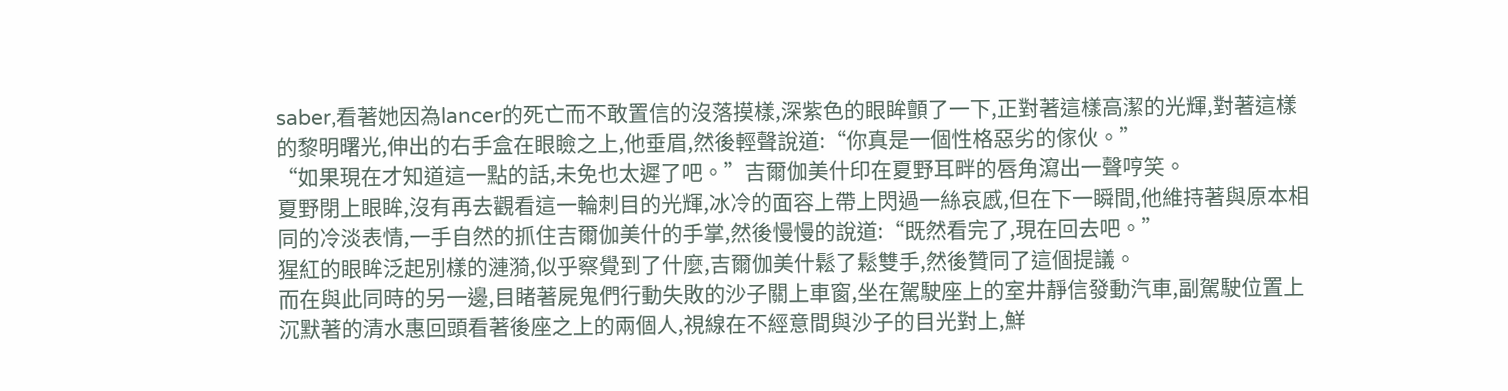saber,看著她因為lancer的死亡而不敢置信的沒落摸樣,深紫色的眼眸顫了一下,正對著這樣高潔的光輝,對著這樣的黎明曙光,伸出的右手盒在眼瞼之上,他垂眉,然後輕聲說道:“你真是一個性格惡劣的傢伙。”
“如果現在才知道這一點的話,未免也太遲了吧。”吉爾伽美什印在夏野耳畔的唇角瀉出一聲哼笑。
夏野閉上眼眸,沒有再去觀看這一輪刺目的光輝,冰冷的面容上帶上閃過一絲哀慼,但在下一瞬間,他維持著與原本相同的冷淡表情,一手自然的抓住吉爾伽美什的手掌,然後慢慢的說道:“既然看完了,現在回去吧。”
猩紅的眼眸泛起別樣的漣漪,似乎察覺到了什麼,吉爾伽美什鬆了鬆雙手,然後贊同了這個提議。
而在與此同時的另一邊,目睹著屍鬼們行動失敗的沙子關上車窗,坐在駕駛座上的室井靜信發動汽車,副駕駛位置上沉默著的清水惠回頭看著後座之上的兩個人,視線在不經意間與沙子的目光對上,鮮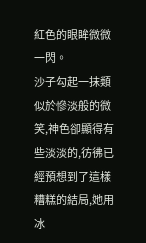紅色的眼眸微微一閃。
沙子勾起一抹類似於慘淡般的微笑,神色卻顯得有些淡淡的,彷彿已經預想到了這樣糟糕的結局,她用冰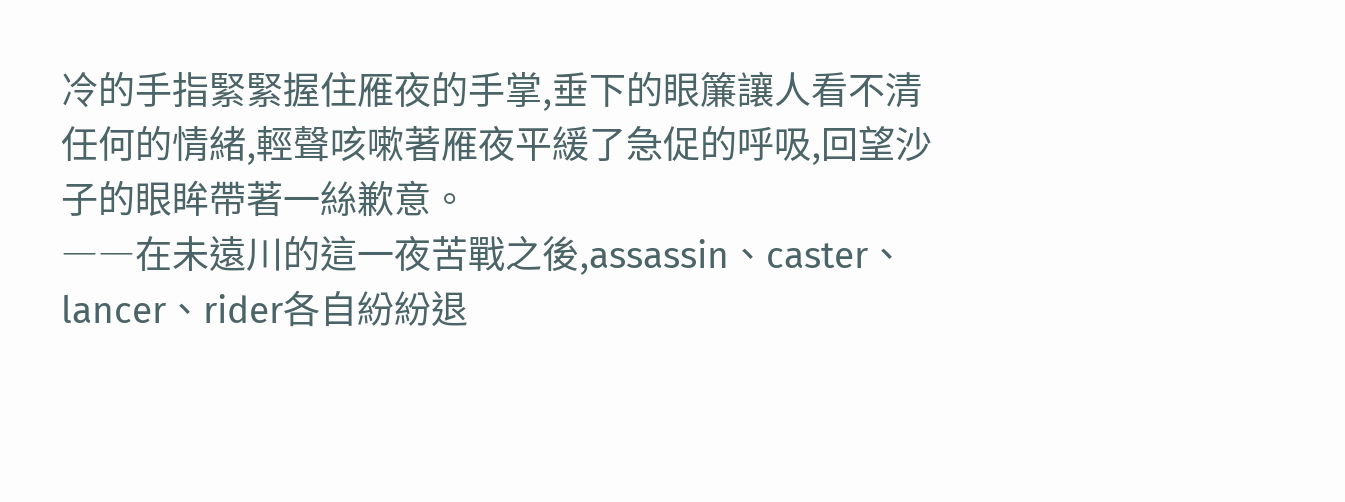冷的手指緊緊握住雁夜的手掌,垂下的眼簾讓人看不清任何的情緒,輕聲咳嗽著雁夜平緩了急促的呼吸,回望沙子的眼眸帶著一絲歉意。
――在未遠川的這一夜苦戰之後,assassin、caster、lancer、rider各自紛紛退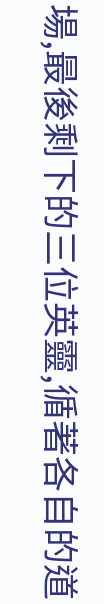場,最後剩下的三位英靈,循著各自的道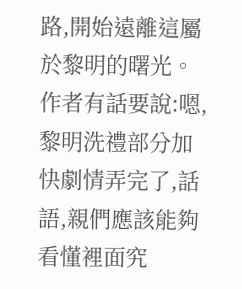路,開始遠離這屬於黎明的曙光。
作者有話要說:嗯,黎明洗禮部分加快劇情弄完了,話語,親們應該能夠看懂裡面究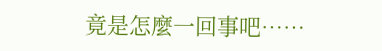竟是怎麼一回事吧……